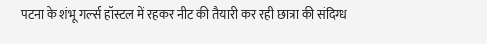पटना के शंभू गर्ल्स हॉस्टल में रहकर नीट की तैयारी कर रही छात्रा की संदिग्ध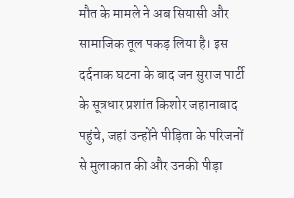मौत के मामले ने अब सियासी और सामाजिक तूल पकड़ लिया है। इस दर्दनाक घटना के बाद जन सुराज पार्टी के सूत्रधार प्रशांत किशोर जहानाबाद पहुंचे, जहां उन्होंने पीड़िता के परिजनों से मुलाकात की और उनकी पीड़ा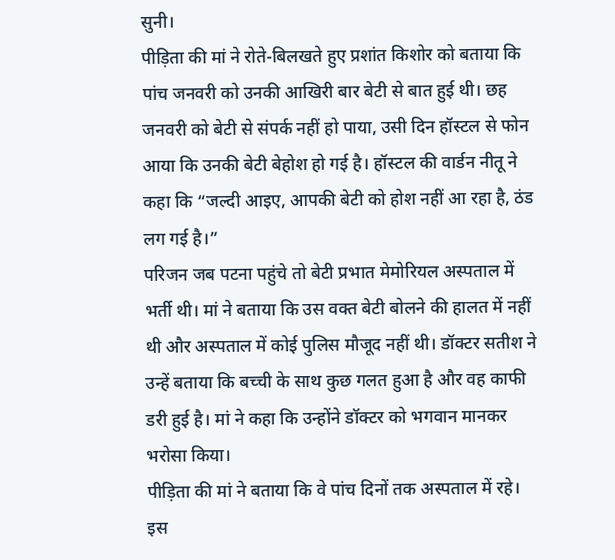सुनी।
पीड़िता की मां ने रोते-बिलखते हुए प्रशांत किशोर को बताया कि पांच जनवरी को उनकी आखिरी बार बेटी से बात हुई थी। छह जनवरी को बेटी से संपर्क नहीं हो पाया, उसी दिन हॉस्टल से फोन आया कि उनकी बेटी बेहोश हो गई है। हॉस्टल की वार्डन नीतू ने कहा कि “जल्दी आइए, आपकी बेटी को होश नहीं आ रहा है, ठंड लग गई है।”
परिजन जब पटना पहुंचे तो बेटी प्रभात मेमोरियल अस्पताल में भर्ती थी। मां ने बताया कि उस वक्त बेटी बोलने की हालत में नहीं थी और अस्पताल में कोई पुलिस मौजूद नहीं थी। डॉक्टर सतीश ने उन्हें बताया कि बच्ची के साथ कुछ गलत हुआ है और वह काफी डरी हुई है। मां ने कहा कि उन्होंने डॉक्टर को भगवान मानकर भरोसा किया।
पीड़िता की मां ने बताया कि वे पांच दिनों तक अस्पताल में रहे। इस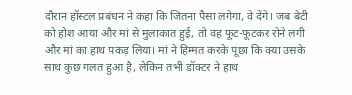दौरान हॉस्टल प्रबंधन ने कहा कि जितना पैसा लगेगा, वे देंगे। जब बेटी को होश आया और मां से मुलाकात हुई, तो वह फूट-फूटकर रोने लगी और मां का हाथ पकड़ लिया। मां ने हिम्मत करके पूछा कि क्या उसके साथ कुछ गलत हुआ है, लेकिन तभी डॉक्टर ने हाथ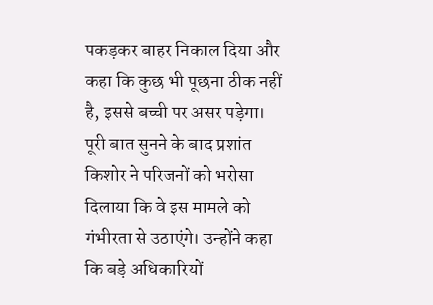पकड़कर बाहर निकाल दिया और कहा कि कुछ भी पूछना ठीक नहीं है, इससे बच्ची पर असर पड़ेगा।
पूरी बात सुनने के बाद प्रशांत किशोर ने परिजनों को भरोसा दिलाया कि वे इस मामले को गंभीरता से उठाएंगे। उन्होंने कहा कि बड़े अधिकारियों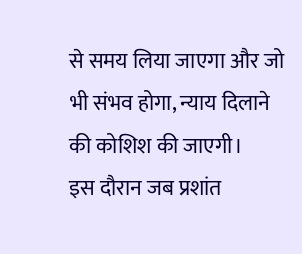से समय लिया जाएगा और जो भी संभव होगा, न्याय दिलाने की कोशिश की जाएगी।
इस दौरान जब प्रशांत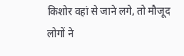किशोर वहां से जाने लगे, तो मौजूद लोगों ने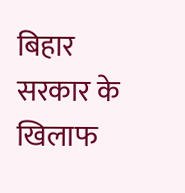बिहार सरकार के खिलाफ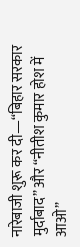नारेबाजी शुरू कर दी—“बिहार सरकार मुर्दाबाद” और “नीतीश कुमार होश में आओ”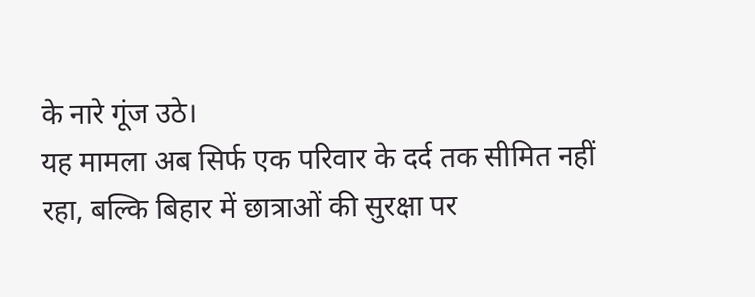के नारे गूंज उठे।
यह मामला अब सिर्फ एक परिवार के दर्द तक सीमित नहीं रहा, बल्कि बिहार में छात्राओं की सुरक्षा पर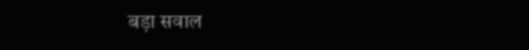बड़ा सवाल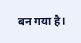बन गया है।